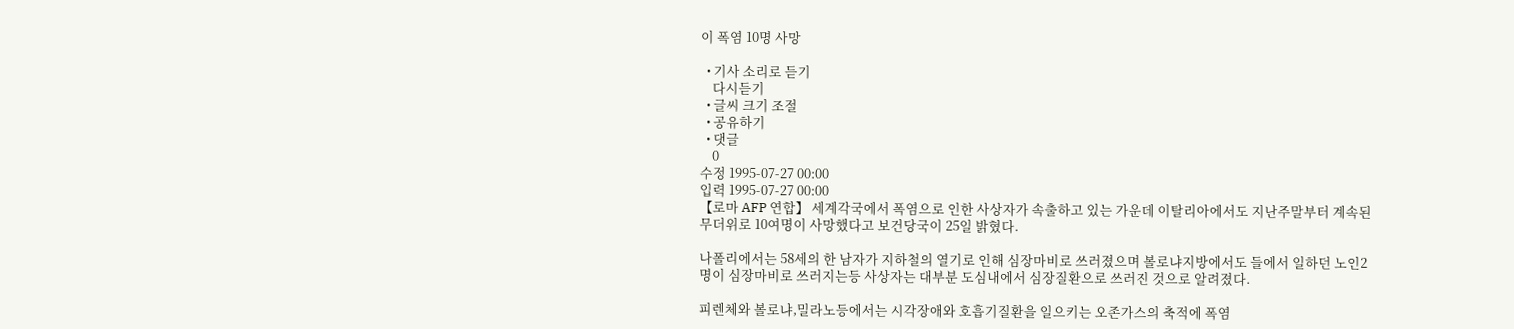이 폭염 10명 사망

  • 기사 소리로 듣기
    다시듣기
  • 글씨 크기 조절
  • 공유하기
  • 댓글
    0
수정 1995-07-27 00:00
입력 1995-07-27 00:00
【로마 AFP 연합】 세계각국에서 폭염으로 인한 사상자가 속출하고 있는 가운데 이탈리아에서도 지난주말부터 계속된 무더위로 10여명이 사망했다고 보건당국이 25일 밝혔다.

나폴리에서는 58세의 한 남자가 지하철의 열기로 인해 심장마비로 쓰러졌으며 볼로냐지방에서도 들에서 일하던 노인2명이 심장마비로 쓰러지는등 사상자는 대부분 도심내에서 심장질환으로 쓰러진 것으로 알려졌다.

피렌체와 볼로냐,밀라노등에서는 시각장애와 호흡기질환을 일으키는 오존가스의 축적에 폭염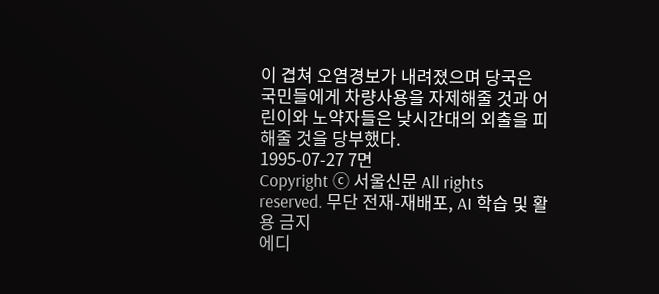이 겹쳐 오염경보가 내려졌으며 당국은 국민들에게 차량사용을 자제해줄 것과 어린이와 노약자들은 낮시간대의 외출을 피해줄 것을 당부했다.
1995-07-27 7면
Copyright ⓒ 서울신문 All rights reserved. 무단 전재-재배포, AI 학습 및 활용 금지
에디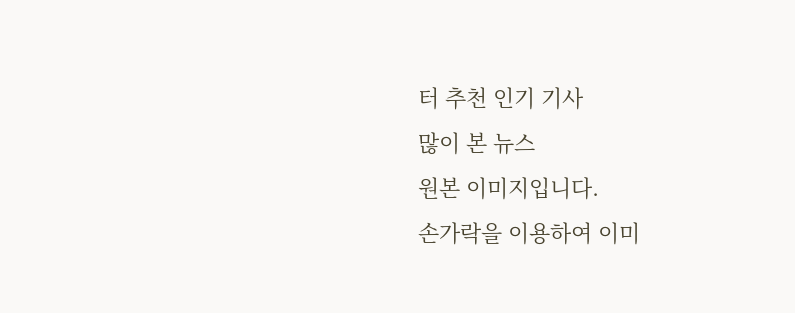터 추천 인기 기사
많이 본 뉴스
원본 이미지입니다.
손가락을 이용하여 이미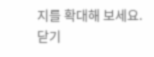지를 확대해 보세요.
닫기